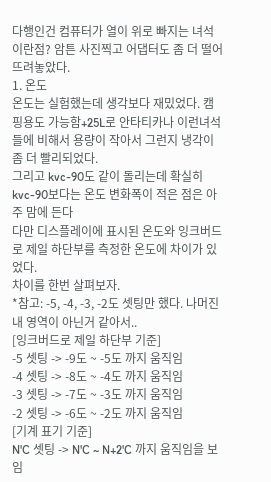다행인건 컴퓨터가 열이 위로 빠지는 녀석이란점? 암튼 사진찍고 어댑터도 좀 더 떨어뜨려놓았다.
1. 온도
온도는 실험했는데 생각보다 재밌었다. 캠핑용도 가능함+25L로 안타티카나 이런녀석들에 비해서 용량이 작아서 그런지 냉각이 좀 더 빨리되었다.
그리고 kvc-90도 같이 돌리는데 확실히 kvc-90보다는 온도 변화폭이 적은 점은 아주 맘에 든다
다만 디스플레이에 표시된 온도와 잉크버드로 제일 하단부를 측정한 온도에 차이가 있었다.
차이를 한번 살펴보자.
*참고: -5, -4, -3, -2도 셋팅만 했다. 나머진 내 영역이 아닌거 같아서..
[잉크버드로 제일 하단부 기준]
-5 셋팅 -> -9도 ~ -5도 까지 움직임
-4 셋팅 -> -8도 ~ -4도 까지 움직임
-3 셋팅 -> -7도 ~ -3도 까지 움직임
-2 셋팅 -> -6도 ~ -2도 까지 움직임
[기계 표기 기준]
N'C 셋팅 -> N'C ~ N+2'C 까지 움직임을 보임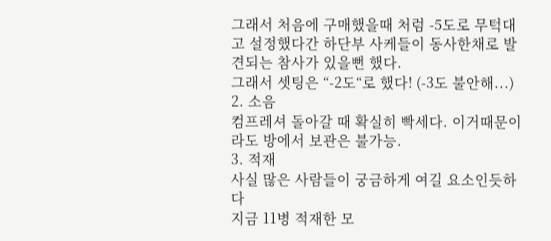그래서 처음에 구매했을때 처럼 -5도로 무턱대고 설정했다간 하단부 사케들이 동사한채로 발견되는 참사가 있을뻔 했다.
그래서 셋팅은 “-2도“로 했다! (-3도 불안해...)
2. 소음
컴프레셔 돌아갈 때 확실히 빡세다. 이거때문이라도 방에서 보관은 불가능.
3. 적재
사실 많은 사람들이 궁금하게 여길 요소인듯하다
지금 11병 적재한 모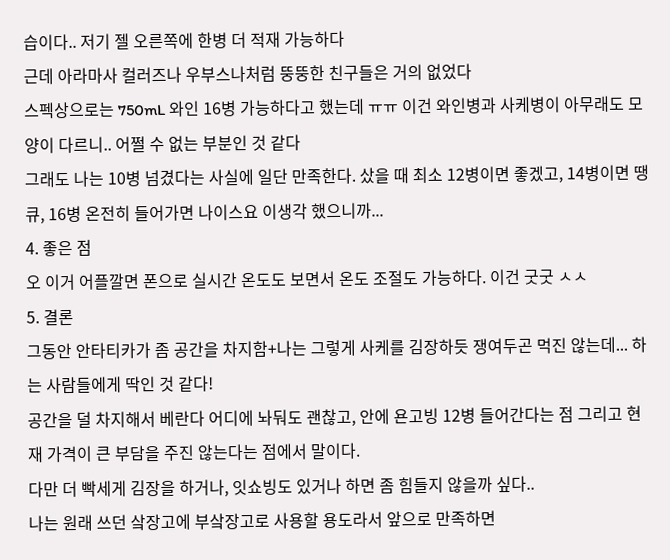습이다.. 저기 젤 오른쪽에 한병 더 적재 가능하다
근데 아라마사 컬러즈나 우부스나처럼 뚱뚱한 친구들은 거의 없었다
스펙상으로는 750mL 와인 16병 가능하다고 했는데 ㅠㅠ 이건 와인병과 사케병이 아무래도 모양이 다르니.. 어쩔 수 없는 부분인 것 같다
그래도 나는 10병 넘겼다는 사실에 일단 만족한다. 샀을 때 최소 12병이면 좋겠고, 14병이면 땡큐, 16병 온전히 들어가면 나이스요 이생각 했으니까...
4. 좋은 점
오 이거 어플깔면 폰으로 실시간 온도도 보면서 온도 조절도 가능하다. 이건 굿굿 ㅅㅅ
5. 결론
그동안 안타티카가 좀 공간을 차지함+나는 그렇게 사케를 김장하듯 쟁여두곤 먹진 않는데... 하는 사람들에게 딱인 것 같다!
공간을 덜 차지해서 베란다 어디에 놔둬도 괜찮고, 안에 욘고빙 12병 들어간다는 점 그리고 현재 가격이 큰 부담을 주진 않는다는 점에서 말이다.
다만 더 빡세게 김장을 하거나, 잇쇼빙도 있거나 하면 좀 힘들지 않을까 싶다..
나는 원래 쓰던 샄장고에 부샄장고로 사용할 용도라서 앞으로 만족하면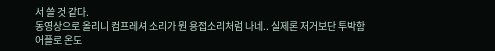서 쓸 것 같다.
동영상으로 올리니 컴프레셔 소리가 뭔 용접소리처럼 나네.. 실제론 저거보단 투박함
어플로 온도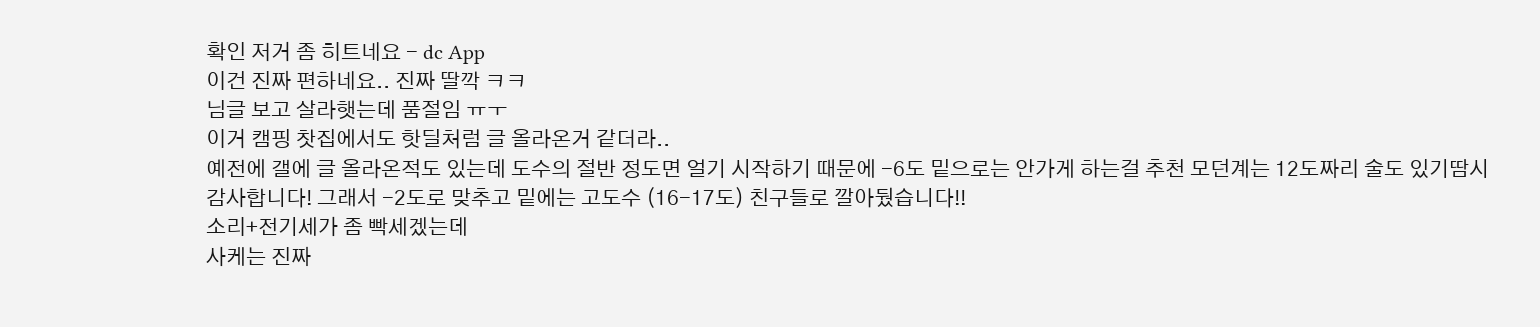확인 저거 좀 히트네요 - dc App
이건 진짜 편하네요.. 진짜 딸깍 ㅋㅋ
님글 보고 살라햇는데 품절임 ㅠㅜ
이거 캠핑 찻집에서도 핫딜처럼 글 올라온거 같더라..
예전에 갤에 글 올라온적도 있는데 도수의 절반 정도면 얼기 시작하기 때문에 -6도 밑으로는 안가게 하는걸 추천 모던계는 12도짜리 술도 있기땀시
감사합니다! 그래서 -2도로 맞추고 밑에는 고도수 (16-17도) 친구들로 깔아뒀습니다!!
소리+전기세가 좀 빡세겠는데
사케는 진짜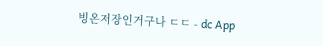빙온저장인거구나 ㄷㄷ - dc App